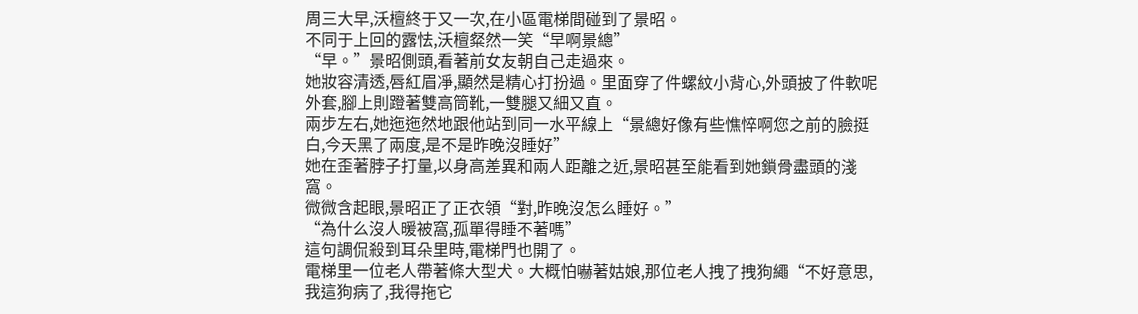周三大早,沃檀終于又一次,在小區電梯間碰到了景昭。
不同于上回的露怯,沃檀粲然一笑“早啊景總”
“早。”景昭側頭,看著前女友朝自己走過來。
她妝容清透,唇紅眉凈,顯然是精心打扮過。里面穿了件螺紋小背心,外頭披了件軟呢外套,腳上則蹬著雙高筒靴,一雙腿又細又直。
兩步左右,她迤迤然地跟他站到同一水平線上“景總好像有些憔悴啊您之前的臉挺白,今天黑了兩度,是不是昨晚沒睡好”
她在歪著脖子打量,以身高差異和兩人距離之近,景昭甚至能看到她鎖骨盡頭的淺窩。
微微含起眼,景昭正了正衣領“對,昨晚沒怎么睡好。”
“為什么沒人暖被窩,孤單得睡不著嗎”
這句調侃殺到耳朵里時,電梯門也開了。
電梯里一位老人帶著條大型犬。大概怕嚇著姑娘,那位老人拽了拽狗繩“不好意思,我這狗病了,我得拖它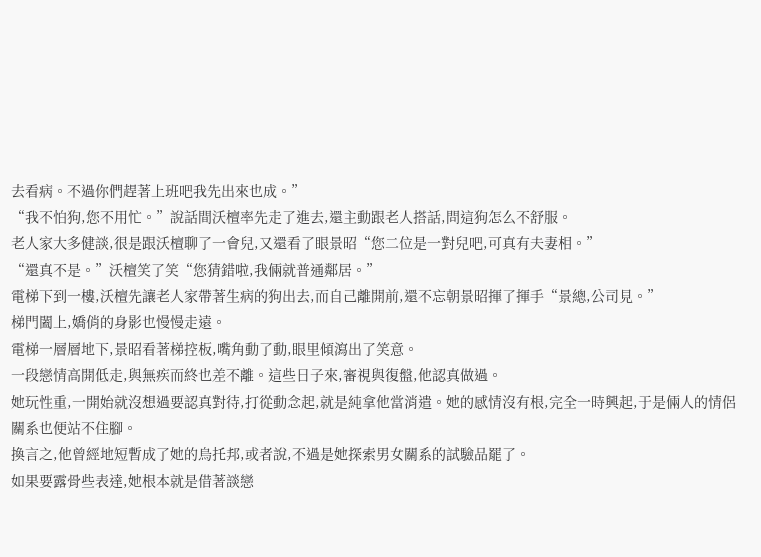去看病。不過你們趕著上班吧我先出來也成。”
“我不怕狗,您不用忙。”說話間沃檀率先走了進去,還主動跟老人搭話,問這狗怎么不舒服。
老人家大多健談,很是跟沃檀聊了一會兒,又還看了眼景昭“您二位是一對兒吧,可真有夫妻相。”
“還真不是。”沃檀笑了笑“您猜錯啦,我倆就普通鄰居。”
電梯下到一樓,沃檀先讓老人家帶著生病的狗出去,而自己離開前,還不忘朝景昭揮了揮手“景總,公司見。”
梯門闔上,嬌俏的身影也慢慢走遠。
電梯一層層地下,景昭看著梯控板,嘴角動了動,眼里傾瀉出了笑意。
一段戀情高開低走,與無疾而終也差不離。這些日子來,審視與復盤,他認真做過。
她玩性重,一開始就沒想過要認真對待,打從動念起,就是純拿他當消遣。她的感情沒有根,完全一時興起,于是倆人的情侶關系也便站不住腳。
換言之,他曾經地短暫成了她的烏托邦,或者說,不過是她探索男女關系的試驗品罷了。
如果要露骨些表達,她根本就是借著談戀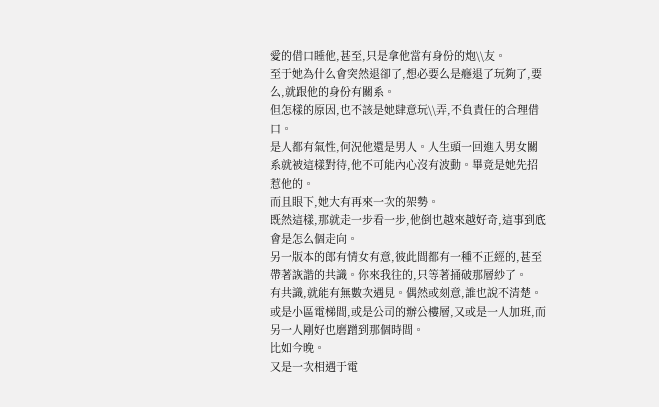愛的借口睡他,甚至,只是拿他當有身份的炮\\友。
至于她為什么會突然退卻了,想必要么是癮退了玩夠了,要么,就跟他的身份有關系。
但怎樣的原因,也不該是她肆意玩\\弄,不負責任的合理借口。
是人都有氣性,何況他還是男人。人生頭一回進入男女關系就被這樣對待,他不可能內心沒有波動。畢竟是她先招惹他的。
而且眼下,她大有再來一次的架勢。
既然這樣,那就走一步看一步,他倒也越來越好奇,這事到底會是怎么個走向。
另一版本的郎有情女有意,彼此間都有一種不正經的,甚至帶著詼諧的共識。你來我往的,只等著捅破那層紗了。
有共識,就能有無數次遇見。偶然或刻意,誰也說不清楚。
或是小區電梯間,或是公司的辦公樓層,又或是一人加班,而另一人剛好也磨蹭到那個時間。
比如今晚。
又是一次相遇于電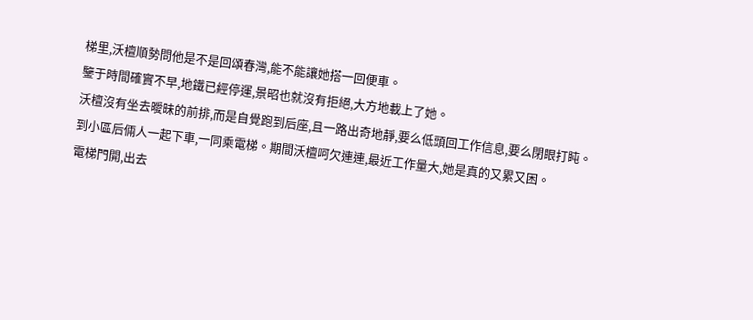梯里,沃檀順勢問他是不是回頌春灣,能不能讓她搭一回便車。
鑒于時間確實不早,地鐵已經停運,景昭也就沒有拒絕,大方地載上了她。
沃檀沒有坐去曖昧的前排,而是自覺跑到后座,且一路出奇地靜,要么低頭回工作信息,要么閉眼打盹。
到小區后倆人一起下車,一同乘電梯。期間沃檀呵欠連連,最近工作量大,她是真的又累又困。
電梯門開,出去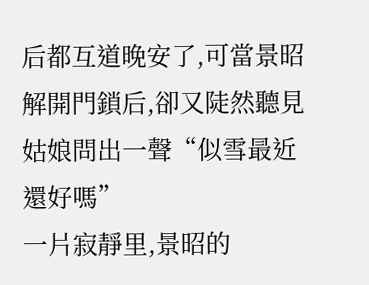后都互道晚安了,可當景昭解開門鎖后,卻又陡然聽見姑娘問出一聲“似雪最近還好嗎”
一片寂靜里,景昭的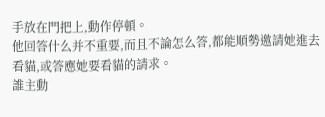手放在門把上,動作停頓。
他回答什么并不重要,而且不論怎么答,都能順勢邀請她進去看貓,或答應她要看貓的請求。
誰主動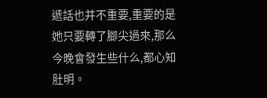遞話也并不重要,重要的是她只要轉了腳尖過來,那么今晚會發生些什么,都心知肚明。